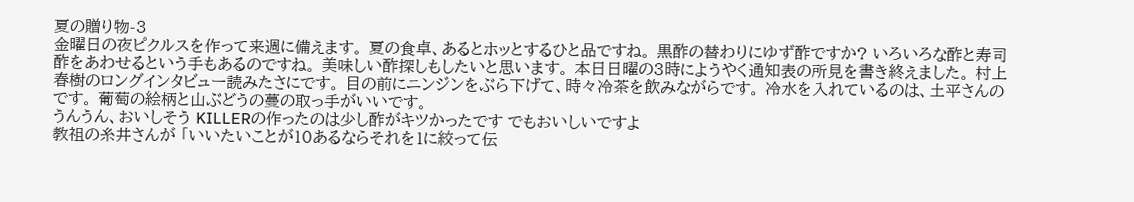夏の贈り物-3
金曜日の夜ピクルスを作って来週に備えます。 夏の食卓、あるとホッとするひと品ですね。 黒酢の替わりにゆず酢ですか? いろいろな酢と寿司酢をあわせるという手もあるのですね。 美味しい酢探しもしたいと思います。 本日日曜の3時にようやく通知表の所見を書き終えました。 村上春樹のロングインタビュー読みたさにです。 目の前にニンジンをぶら下げて、時々冷茶を飲みながらです。 冷水を入れているのは、土平さんのです。 葡萄の絵柄と山ぶどうの蔓の取っ手がいいです。
うんうん、おいしそう KILLERの作ったのは少し酢がキツかったです でもおいしいですよ
教祖の糸井さんが 「いいたいことが10あるならそれを1に絞って伝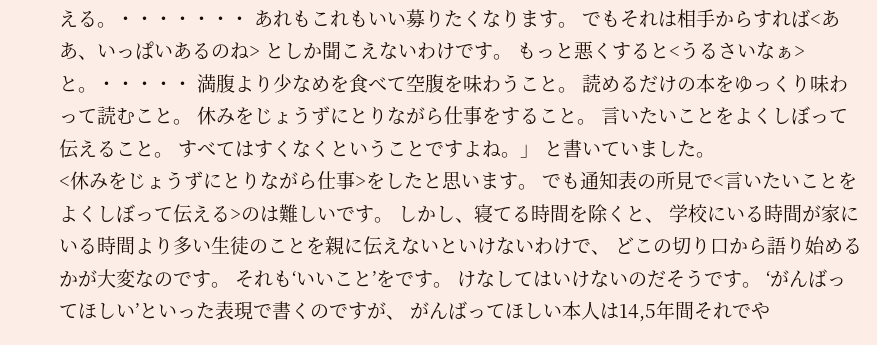える。・・・・・・・ あれもこれもいい募りたくなります。 でもそれは相手からすれば<ああ、いっぱいあるのね> としか聞こえないわけです。 もっと悪くすると<うるさいなぁ>と。・・・・・ 満腹より少なめを食べて空腹を味わうこと。 読めるだけの本をゆっくり味わって読むこと。 休みをじょうずにとりながら仕事をすること。 言いたいことをよくしぼって伝えること。 すべてはすくなくということですよね。」 と書いていました。
<休みをじょうずにとりながら仕事>をしたと思います。 でも通知表の所見で<言いたいことをよくしぼって伝える>のは難しいです。 しかし、寝てる時間を除くと、 学校にいる時間が家にいる時間より多い生徒のことを親に伝えないといけないわけで、 どこの切り口から語り始めるかが大変なのです。 それも‘いいこと’をです。 けなしてはいけないのだそうです。 ‘がんばってほしい’といった表現で書くのですが、 がんばってほしい本人は14,5年間それでや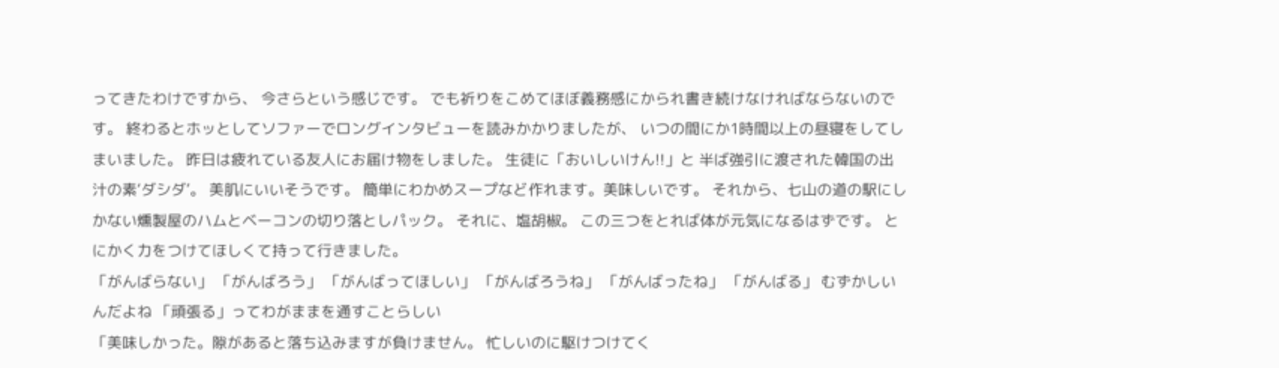ってきたわけですから、 今さらという感じです。 でも祈りをこめてほぼ義務感にかられ書き続けなければならないのです。 終わるとホッとしてソファーでロングインタビューを読みかかりましたが、 いつの間にか1時間以上の昼寝をしてしまいました。 昨日は疲れている友人にお届け物をしました。 生徒に「おいしいけん!!」と 半ば強引に渡された韓国の出汁の素‘ダシダ’。 美肌にいいそうです。 簡単にわかめスープなど作れます。美味しいです。 それから、七山の道の駅にしかない燻製屋のハムとベーコンの切り落としパック。 それに、塩胡椒。 この三つをとれば体が元気になるはずです。 とにかく力をつけてほしくて持って行きました。
「がんばらない」 「がんばろう」 「がんばってほしい」 「がんばろうね」 「がんばったね」 「がんばる」 むずかしいんだよね 「頑張る」ってわがままを通すことらしい
「美味しかった。隙があると落ち込みますが負けません。 忙しいのに駆けつけてく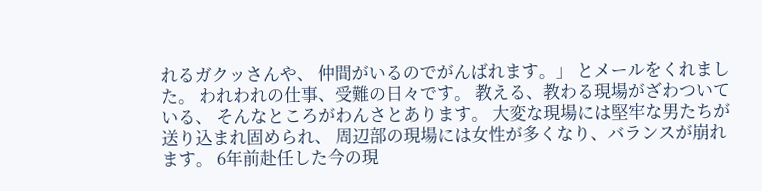れるガクッさんや、 仲間がいるのでがんばれます。」 とメールをくれました。 われわれの仕事、受難の日々です。 教える、教わる現場がざわついている、 そんなところがわんさとあります。 大変な現場には堅牢な男たちが送り込まれ固められ、 周辺部の現場には女性が多くなり、バランスが崩れます。 6年前赴任した今の現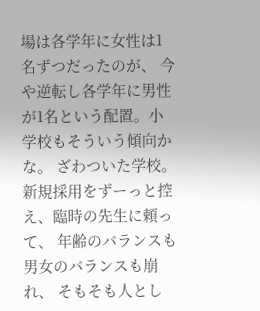場は各学年に女性は1名ずつだったのが、 今や逆転し各学年に男性が1名という配置。小学校もそういう傾向かな。 ざわついた学校。 新規採用をずーっと控え、臨時の先生に頼って、 年齢のバランスも男女のバランスも崩れ、 そもそも人とし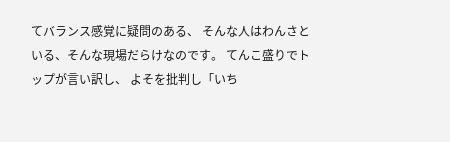てバランス感覚に疑問のある、 そんな人はわんさといる、そんな現場だらけなのです。 てんこ盛りでトップが言い訳し、 よそを批判し「いち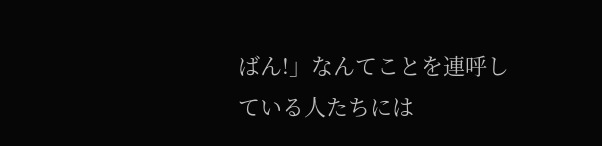ばん!」なんてことを連呼している人たちには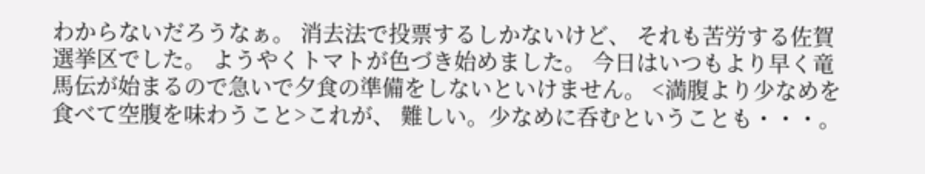わからないだろうなぁ。 消去法で投票するしかないけど、 それも苦労する佐賀選挙区でした。 ようやくトマトが色づき始めました。 今日はいつもより早く竜馬伝が始まるので急いで夕食の準備をしないといけません。 <満腹より少なめを食べて空腹を味わうこと>これが、 難しい。少なめに呑むということも・・・。